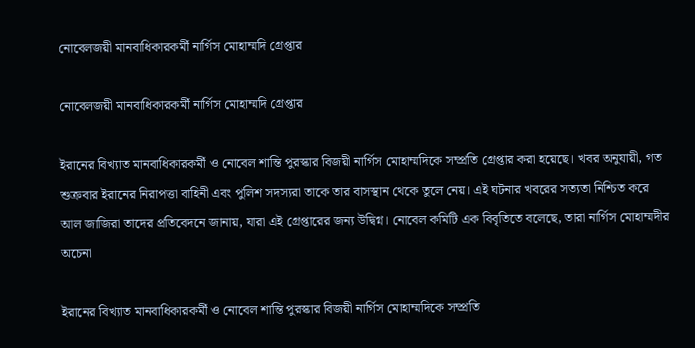নোবেলজয়ী মানবাধিকারকর্মী নার্গিস মোহাম্মদি গ্রেপ্তার

নোবেলজয়ী মানবাধিকারকর্মী নার্গিস মোহাম্মদি গ্রেপ্তার

ইরানের বিখ্যাত মানবাধিকারকর্মী ও নোবেল শান্তি পুরস্কার বিজয়ী নার্গিস মোহাম্মদিকে সম্প্রতি গ্রেপ্তার করা হয়েছে। খবর অনুযায়ী, গত শুক্রবার ইরানের নিরাপত্তা বাহিনী এবং পুলিশ সদস্যরা তাকে তার বাসস্থান থেকে তুলে নেয়। এই ঘটনার খবরের সত্যতা নিশ্চিত করে আল জাজিরা তাদের প্রতিবেদনে জানায়, যারা এই গ্রেপ্তারের জন্য উদ্বিগ্ন। নোবেল কমিটি এক বিবৃতিতে বলেছে, তারা নার্গিস মোহাম্মদীর অচেনা

ইরানের বিখ্যাত মানবাধিকারকর্মী ও নোবেল শান্তি পুরস্কার বিজয়ী নার্গিস মোহাম্মদিকে সম্প্রতি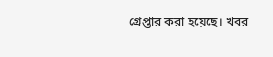গ্রেপ্তার করা হয়েছে। খবর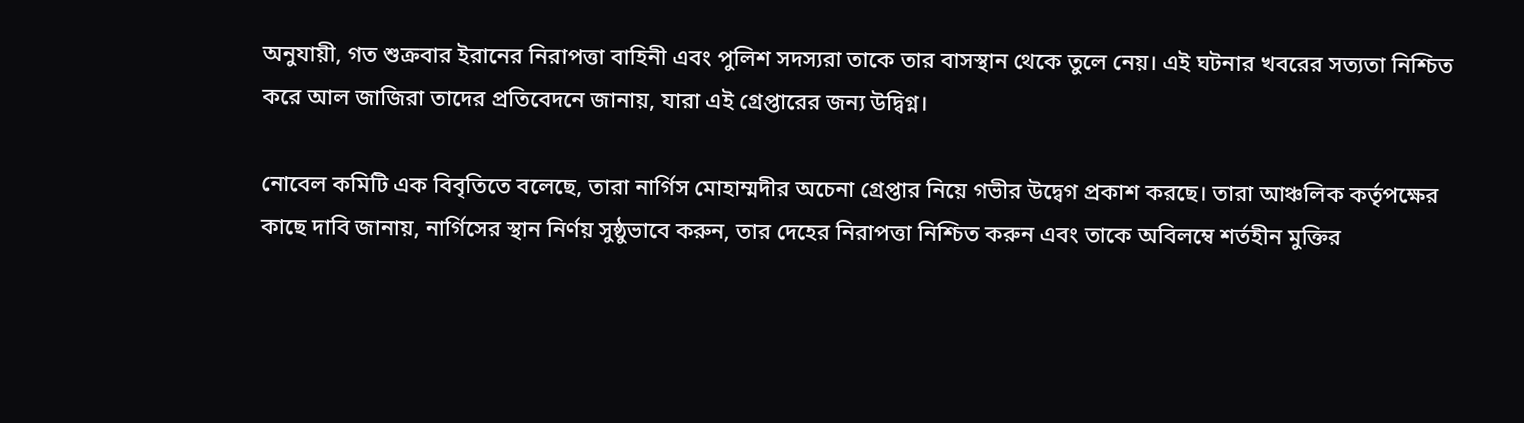অনুযায়ী, গত শুক্রবার ইরানের নিরাপত্তা বাহিনী এবং পুলিশ সদস্যরা তাকে তার বাসস্থান থেকে তুলে নেয়। এই ঘটনার খবরের সত্যতা নিশ্চিত করে আল জাজিরা তাদের প্রতিবেদনে জানায়, যারা এই গ্রেপ্তারের জন্য উদ্বিগ্ন।

নোবেল কমিটি এক বিবৃতিতে বলেছে, তারা নার্গিস মোহাম্মদীর অচেনা গ্রেপ্তার নিয়ে গভীর উদ্বেগ প্রকাশ করছে। তারা আঞ্চলিক কর্তৃপক্ষের কাছে দাবি জানায়, নার্গিসের স্থান নির্ণয় সুষ্ঠুভাবে করুন, তার দেহের নিরাপত্তা নিশ্চিত করুন এবং তাকে অবিলম্বে শর্তহীন মুক্তির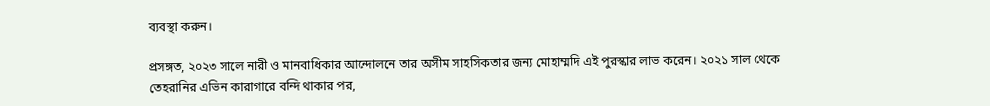ব্যবস্থা করুন।

প্রসঙ্গত, ২০২৩ সালে নারী ও মানবাধিকার আন্দোলনে তার অসীম সাহসিকতার জন্য মোহাম্মদি এই পুরস্কার লাভ করেন। ২০২১ সাল থেকে তেহরানির এভিন কারাগারে বন্দি থাকার পর,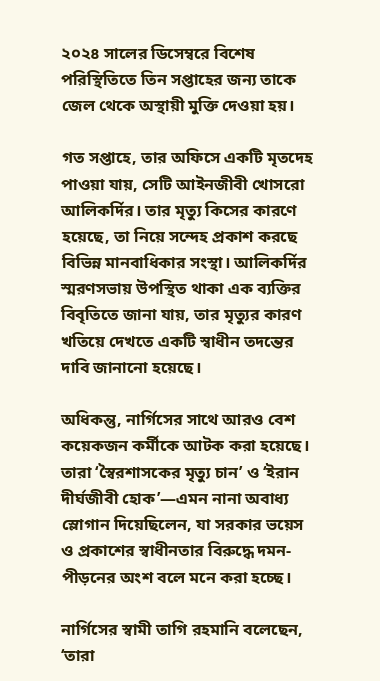২০২৪ সালের ডিসেম্বরে বিশেষ পরিস্থিতিতে তিন সপ্তাহের জন্য তাকে জেল থেকে অস্থায়ী মুক্তি দেওয়া হয়।

গত সপ্তাহে, তার অফিসে একটি মৃতদেহ পাওয়া যায়, সেটি আইনজীবী খোসরো আলিকর্দির। তার মৃত্যু কিসের কারণে হয়েছে, তা নিয়ে সন্দেহ প্রকাশ করছে বিভিন্ন মানবাধিকার সংস্থা। আলিকর্দির স্মরণসভায় উপস্থিত থাকা এক ব্যক্তির বিবৃতিতে জানা যায়, তার মৃত্যুর কারণ খতিয়ে দেখতে একটি স্বাধীন তদন্তের দাবি জানানো হয়েছে।

অধিকন্তু, নার্গিসের সাথে আরও বেশ কয়েকজন কর্মীকে আটক করা হয়েছে। তারা ‘স্বৈরশাসকের মৃত্যু চান’ ও ‘ইরান দীর্ঘজীবী হোক’—এমন নানা অবাধ্য স্লোগান দিয়েছিলেন, যা সরকার ভয়েস ও প্রকাশের স্বাধীনতার বিরুদ্ধে দমন-পীড়নের অংশ বলে মনে করা হচ্ছে।

নার্গিসের স্বামী তাগি রহমানি বলেছেন, ‘তারা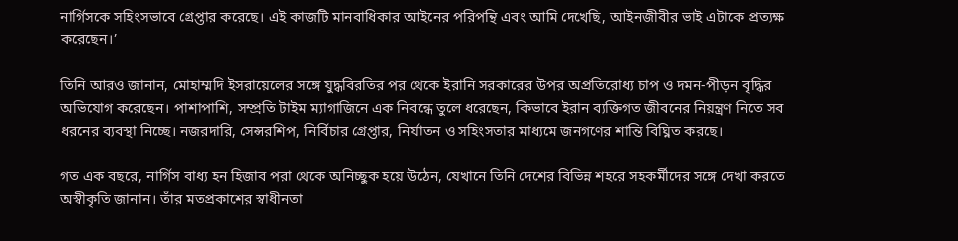নার্গিসকে সহিংসভাবে গ্রেপ্তার করেছে। এই কাজটি মানবাধিকার আইনের পরিপন্থি এবং আমি দেখেছি, আইনজীবীর ভাই এটাকে প্রত্যক্ষ করেছেন।’

তিনি আরও জানান, মোহাম্মদি ইসরায়েলের সঙ্গে যুদ্ধবিরতির পর থেকে ইরানি সরকারের উপর অপ্রতিরোধ্য চাপ ও দমন-পীড়ন বৃদ্ধির অভিযোগ করেছেন। পাশাপাশি, সম্প্রতি টাইম ম্যাগাজিনে এক নিবন্ধে তুলে ধরেছেন, কিভাবে ইরান ব্যক্তিগত জীবনের নিয়ন্ত্রণ নিতে সব ধরনের ব্যবস্থা নিচ্ছে। নজরদারি, সেন্সরশিপ, নির্বিচার গ্রেপ্তার, নির্যাতন ও সহিংসতার মাধ্যমে জনগণের শান্তি বিঘ্নিত করছে।

গত এক বছরে, নার্গিস বাধ্য হন হিজাব পরা থেকে অনিচ্ছুক হয়ে উঠেন, যেখানে তিনি দেশের বিভিন্ন শহরে সহকর্মীদের সঙ্গে দেখা করতে অস্বীকৃতি জানান। তাঁর মতপ্রকাশের স্বাধীনতা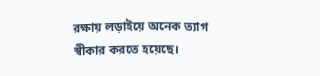রক্ষায় লড়াইয়ে অনেক ত্যাগ স্বীকার করতে হয়েছে।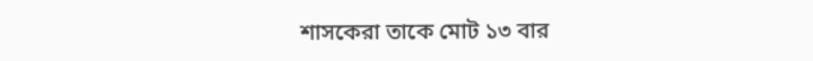শাসকেরা তাকে মোট ১৩ বার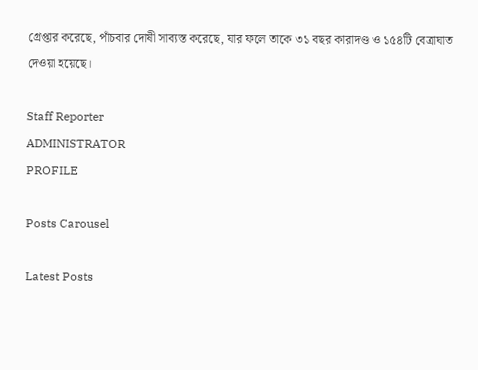গ্রেপ্তার করেছে, পাঁচবার দোষী সাব্যস্ত করেছে, যার ফলে তাকে ৩১ বছর কারাদণ্ড ও ১৫৪টি বেত্রাঘাত দেওয়া হয়েছে।

Staff Reporter
ADMINISTRATOR
PROFILE

Posts Carousel

Latest Posts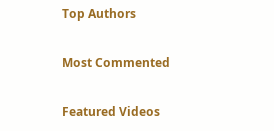Top Authors

Most Commented

Featured Videos